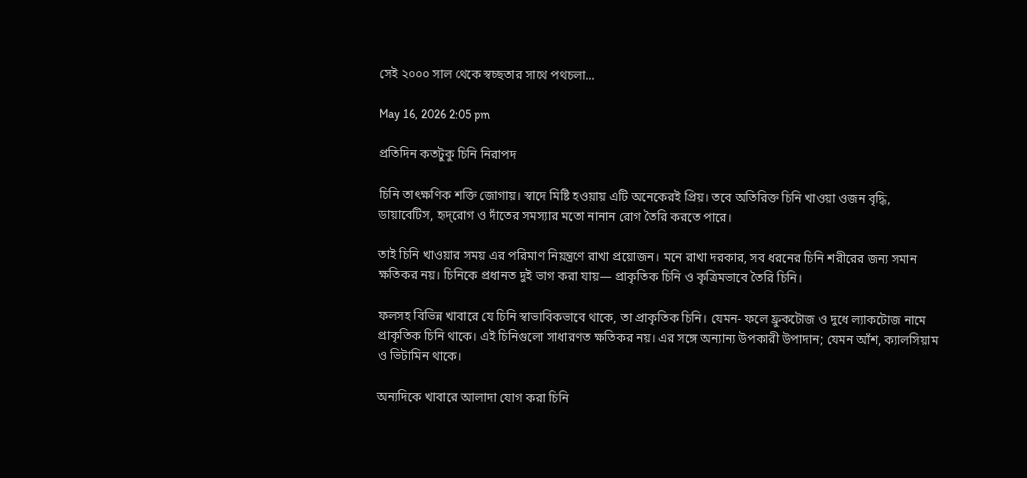সেই ২০০০ সাল থেকে স্বচ্ছতার সাথে পথচলা...

May 16, 2026 2:05 pm

প্রতিদিন কতটুকু চিনি নিরাপদ

চিনি তাৎক্ষণিক শক্তি জোগায়। স্বাদে মিষ্টি হওয়ায় এটি অনেকেরই প্রিয়। তবে অতিরিক্ত চিনি খাওয়া ওজন বৃদ্ধি, ডায়াবেটিস, হৃদ্‌রোগ ও দাঁতের সমস্যার মতো নানান রোগ তৈরি করতে পারে।

তাই চিনি খাওয়ার সময় এর পরিমাণ নিয়ন্ত্রণে রাখা প্রয়োজন। মনে রাখা দরকার, সব ধরনের চিনি শরীরের জন্য সমান ক্ষতিকর নয়। চিনিকে প্রধানত দুই ভাগ করা যায়— প্রাকৃতিক চিনি ও কৃত্রিমভাবে তৈরি চিনি।

ফলসহ বিভিন্ন খাবারে যে চিনি স্বাভাবিকভাবে থাকে, তা প্রাকৃতিক চিনি। যেমন- ফলে ফ্রুকটোজ ও দুধে ল্যাকটোজ নামে প্রাকৃতিক চিনি থাকে। এই চিনিগুলো সাধারণত ক্ষতিকর নয়। এর সঙ্গে অন্যান্য উপকারী উপাদান; যেমন আঁশ, ক্যালসিয়াম ও ভিটামিন থাকে।

অন্যদিকে খাবারে আলাদা যোগ করা চিনি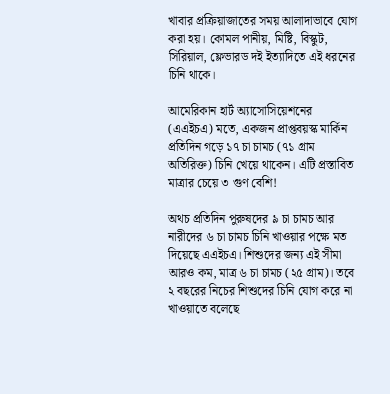খাবার প্রক্রিয়াজাতের সময় আলাদাভাবে যোগ করা হয়। কোমল পানীয়, মিষ্টি, বিস্কুট, সিরিয়াল, ফ্লেভারড দই ইত্যাদিতে এই ধরনের চিনি থাকে।

আমেরিকান হার্ট অ্যাসোসিয়েশনের (এএইচএ) মতে, একজন প্রাপ্তবয়স্ক মার্কিন প্রতিদিন গড়ে ১৭ চা চামচ (৭১ গ্রাম অতিরিক্ত) চিনি খেয়ে থাকেন। এটি প্রস্তাবিত মাত্রার চেয়ে ৩ গুণ বেশি!

অথচ প্রতিদিন পুরুষদের ৯ চা চামচ আর নারীদের ৬ চা চামচ চিনি খাওয়ার পক্ষে মত দিয়েছে এএইচএ। শিশুদের জন্য এই সীমা আরও কম, মাত্র ৬ চা চামচ (২৫ গ্রাম)। তবে ২ বছরের নিচের শিশুদের চিনি যোগ করে না খাওয়াতে বলেছে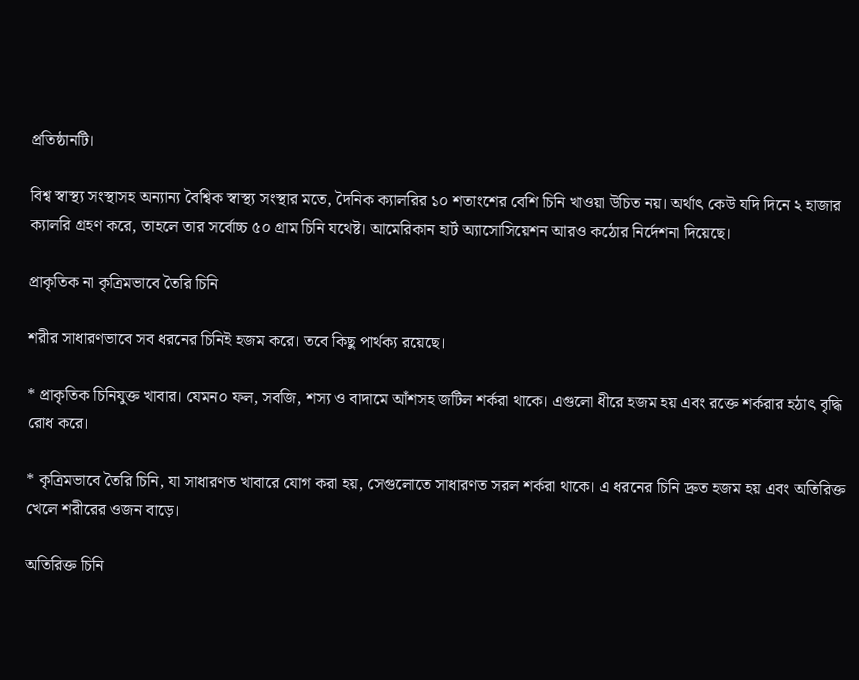প্রতিষ্ঠানটি।

বিশ্ব স্বাস্থ্য সংস্থাসহ অন্যান্য বৈশ্বিক স্বাস্থ্য সংস্থার মতে, দৈনিক ক্যালরির ১০ শতাংশের বেশি চিনি খাওয়া উচিত নয়। অর্থাৎ কেউ যদি দিনে ২ হাজার ক্যালরি গ্রহণ করে, তাহলে তার সর্বোচ্চ ৫০ গ্রাম চিনি যথেষ্ট। আমেরিকান হার্ট অ্যাসোসিয়েশন আরও কঠোর নির্দেশনা দিয়েছে।

প্রাকৃতিক না কৃত্রিমভাবে তৈরি চিনি

শরীর সাধারণভাবে সব ধরনের চিনিই হজম করে। তবে কিছু পার্থক্য রয়েছে।

* প্রাকৃতিক চিনিযুক্ত খাবার। যেমন০ ফল, সবজি, শস্য ও বাদামে আঁশসহ জটিল শর্করা থাকে। এগুলো ধীরে হজম হয় এবং রক্তে শর্করার হঠাৎ বৃদ্ধি রোধ করে।

* কৃত্রিমভাবে তৈরি চিনি, যা সাধারণত খাবারে যোগ করা হয়, সেগুলোতে সাধারণত সরল শর্করা থাকে। এ ধরনের চিনি দ্রুত হজম হয় এবং অতিরিক্ত খেলে শরীরের ওজন বাড়ে।

অতিরিক্ত চিনি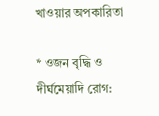খাওয়ার অপকারিতা

* ওজন বৃদ্ধি ও দীর্ঘমেয়াদি রোগ: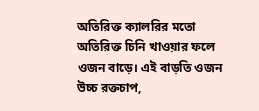অতিরিক্ত ক্যালরির মতো অতিরিক্ত চিনি খাওয়ার ফলে ওজন বাড়ে। এই বাড়তি ওজন উচ্চ রক্তচাপ,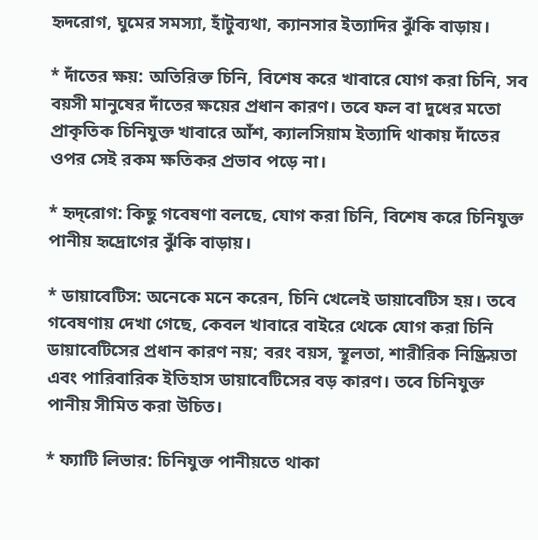হৃদরোগ, ঘুমের সমস্যা, হাঁটুব্যথা, ক্যানসার ইত্যাদির ঝুঁকি বাড়ায়।

* দাঁতের ক্ষয়: অতিরিক্ত চিনি, বিশেষ করে খাবারে যোগ করা চিনি, সব বয়সী মানুষের দাঁতের ক্ষয়ের প্রধান কারণ। তবে ফল বা দুধের মতো প্রাকৃতিক চিনিযুক্ত খাবারে আঁশ, ক্যালসিয়াম ইত্যাদি থাকায় দাঁতের ওপর সেই রকম ক্ষতিকর প্রভাব পড়ে না।

* হৃদ্‌রোগ: কিছু গবেষণা বলছে, যোগ করা চিনি, বিশেষ করে চিনিযুক্ত পানীয় হৃদ্রোগের ঝুঁকি বাড়ায়।

* ডায়াবেটিস: অনেকে মনে করেন, চিনি খেলেই ডায়াবেটিস হয়। তবে গবেষণায় দেখা গেছে, কেবল খাবারে বাইরে থেকে যোগ করা চিনি ডায়াবেটিসের প্রধান কারণ নয়; বরং বয়স, স্থূলতা, শারীরিক নিষ্ক্রিয়তা এবং পারিবারিক ইতিহাস ডায়াবেটিসের বড় কারণ। তবে চিনিযুক্ত পানীয় সীমিত করা উচিত।

* ফ্যাটি লিভার: চিনিযুক্ত পানীয়তে থাকা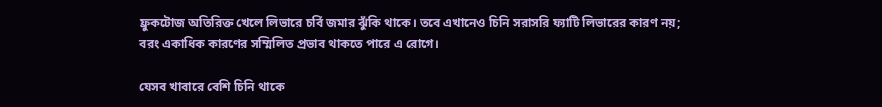ফ্রুকটোজ অতিরিক্ত খেলে লিভারে চর্বি জমার ঝুঁকি থাকে। তবে এখানেও চিনি সরাসরি ফ্যাটি লিভারের কারণ নয়; বরং একাধিক কারণের সম্মিলিত প্রভাব থাকতে পারে এ রোগে।

যেসব খাবারে বেশি চিনি থাকে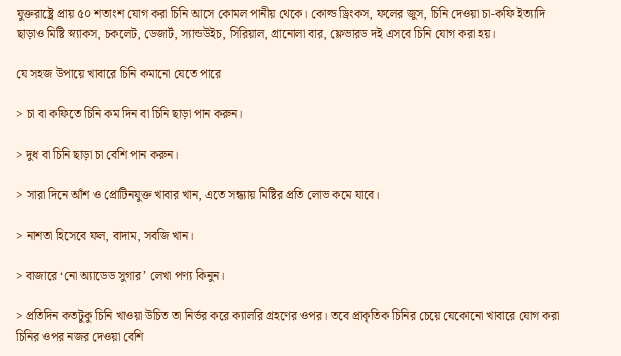যুক্তরাষ্ট্রে প্রায় ৫০ শতাংশ যোগ করা চিনি আসে কোমল পানীয় থেকে। কোল্ড ড্রিংকস, ফলের জুস, চিনি দেওয়া চা-কফি ইত্যাদি ছাড়াও মিষ্টি স্ন্যাকস, চকলেট, ডেজার্ট, স্যান্ডউইচ, সিরিয়াল, গ্রানোলা বার, ফ্লেভারড দই এসবে চিনি যোগ করা হয়।

যে সহজ উপায়ে খাবারে চিনি কমানো যেতে পারে

> চা বা কফিতে চিনি কম দিন বা চিনি ছাড়া পান করুন।

> দুধ বা চিনি ছাড়া চা বেশি পান করুন।

> সারা দিনে আঁশ ও প্রোটিনযুক্ত খাবার খান, এতে সন্ধ্যায় মিষ্টির প্রতি লোভ কমে যাবে।

> নাশতা হিসেবে ফল, বাদাম, সবজি খান।

> বাজারে ‘নো অ্যাডেড সুগার’ লেখা পণ্য কিনুন।

> প্রতিদিন কতটুকু চিনি খাওয়া উচিত তা নির্ভর করে ক্যালরি গ্রহণের ওপর। তবে প্রাকৃতিক চিনির চেয়ে যেকোনো খাবারে যোগ করা চিনির ওপর নজর দেওয়া বেশি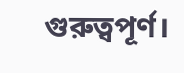গুরুত্বপূর্ণ।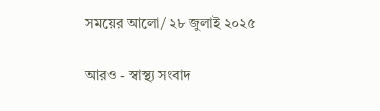সময়ের আলো/ ২৮ জুলাই ২০২৫

আরও - স্বাস্থ্য সংবাদ